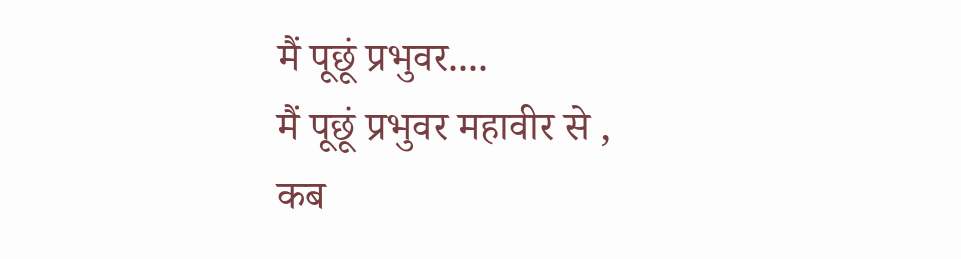मैं पूछूं प्रभुवर....
मैं पूछूं प्रभुवर महावीर से ,
कब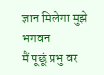ज्ञान मिलेगा मुझे भगवन
मैं पूछूं प्रभु वर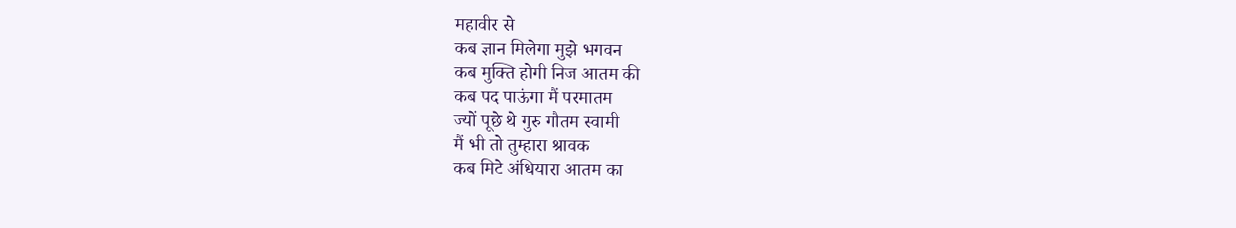महावीर से
कब ज्ञान मिलेगा मुझे भगवन
कब मुक्ति होगी निज आतम की
कब पद पाऊंगा मैं परमातम
ज्यों पूछे थे गुरु गौतम स्वामी
मैं भी तो तुम्हारा श्रावक
कब मिटे अंधियारा आतम का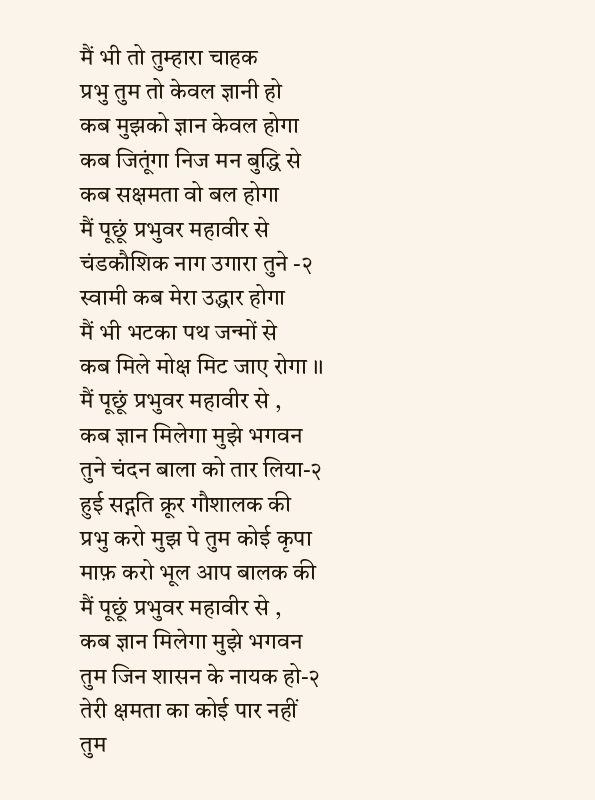मैं भी तो तुम्हारा चाहक
प्रभु तुम तो केवल ज्ञानी हो
कब मुझको ज्ञान केवल होगा
कब जितूंगा निज मन बुद्धि से
कब सक्षमता वो बल होगा
मैं पूछूं प्रभुवर महावीर से
चंडकौशिक नाग उगारा तुने -२
स्वामी कब मेरा उद्धार होगा
मैं भी भटका पथ जन्मों से
कब मिले मोक्ष मिट जाए रोगा ।।
मैं पूछूं प्रभुवर महावीर से ,
कब ज्ञान मिलेगा मुझे भगवन
तुने चंदन बाला को तार लिया-२
हुई सद्गति क्रूर गौशालक की
प्रभु करो मुझ पे तुम कोई कृपा
माफ़ करो भूल आप बालक की
मैं पूछूं प्रभुवर महावीर से ,
कब ज्ञान मिलेगा मुझे भगवन
तुम जिन शासन के नायक हो-२
तेरी क्षमता का कोई पार नहीं
तुम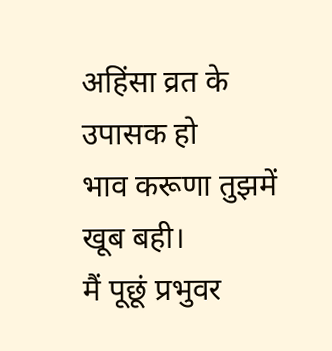अहिंसा व्रत के उपासक हो
भाव करूणा तुझमें खूब बही।
मैं पूछूं प्रभुवर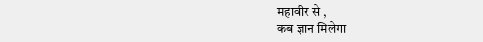महावीर से ,
कब ज्ञान मिलेगा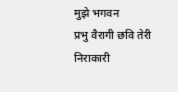मुझे भगवन
प्रभु वैरागी छवि तेरी निराकारी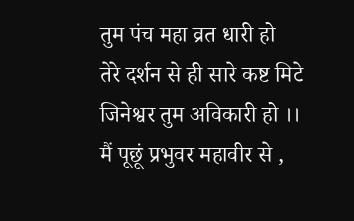तुम पंच महा व्रत धारी हो
तेरे दर्शन से ही सारे कष्ट मिटे
जिनेश्वर तुम अविकारी हो ।।
मैं पूछूं प्रभुवर महावीर से ,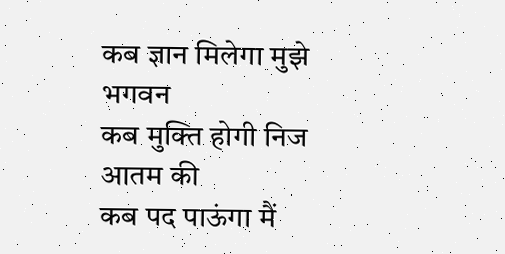कब ज्ञान मिलेगा मुझे भगवन
कब मुक्ति होगी निज आतम की
कब पद पाऊंगा मैं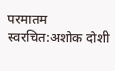परमातम
स्वरचित:अशोक दोशी